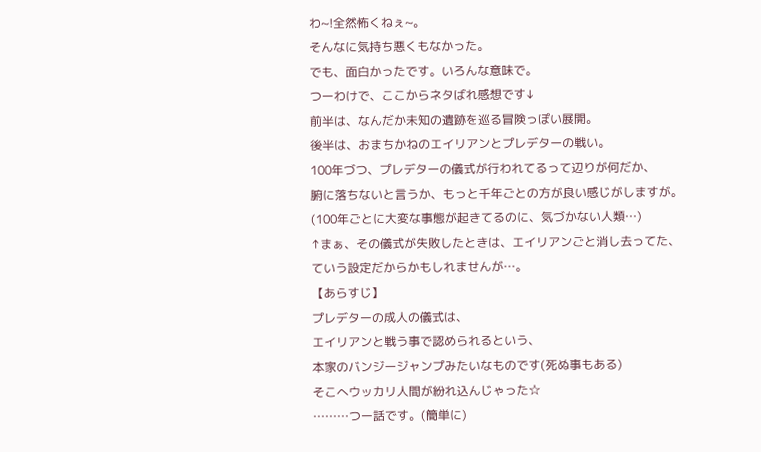わ~!全然怖くねぇ~。
そんなに気持ち悪くもなかった。
でも、面白かったです。いろんな意味で。
つーわけで、ここからネタばれ感想です↓
前半は、なんだか未知の遺跡を巡る冒険っぽい展開。
後半は、おまちかねのエイリアンとプレデターの戦い。
100年づつ、プレデターの儀式が行われてるって辺りが何だか、
腑に落ちないと言うか、もっと千年ごとの方が良い感じがしますが。
(100年ごとに大変な事態が起きてるのに、気づかない人類…)
↑まぁ、その儀式が失敗したときは、エイリアンごと消し去ってた、
ていう設定だからかもしれませんが…。
【あらすじ】
プレデターの成人の儀式は、
エイリアンと戦う事で認められるという、
本家のバンジージャンプみたいなものです(死ぬ事もある)
そこへウッカリ人間が紛れ込んじゃった☆
………つー話です。(簡単に)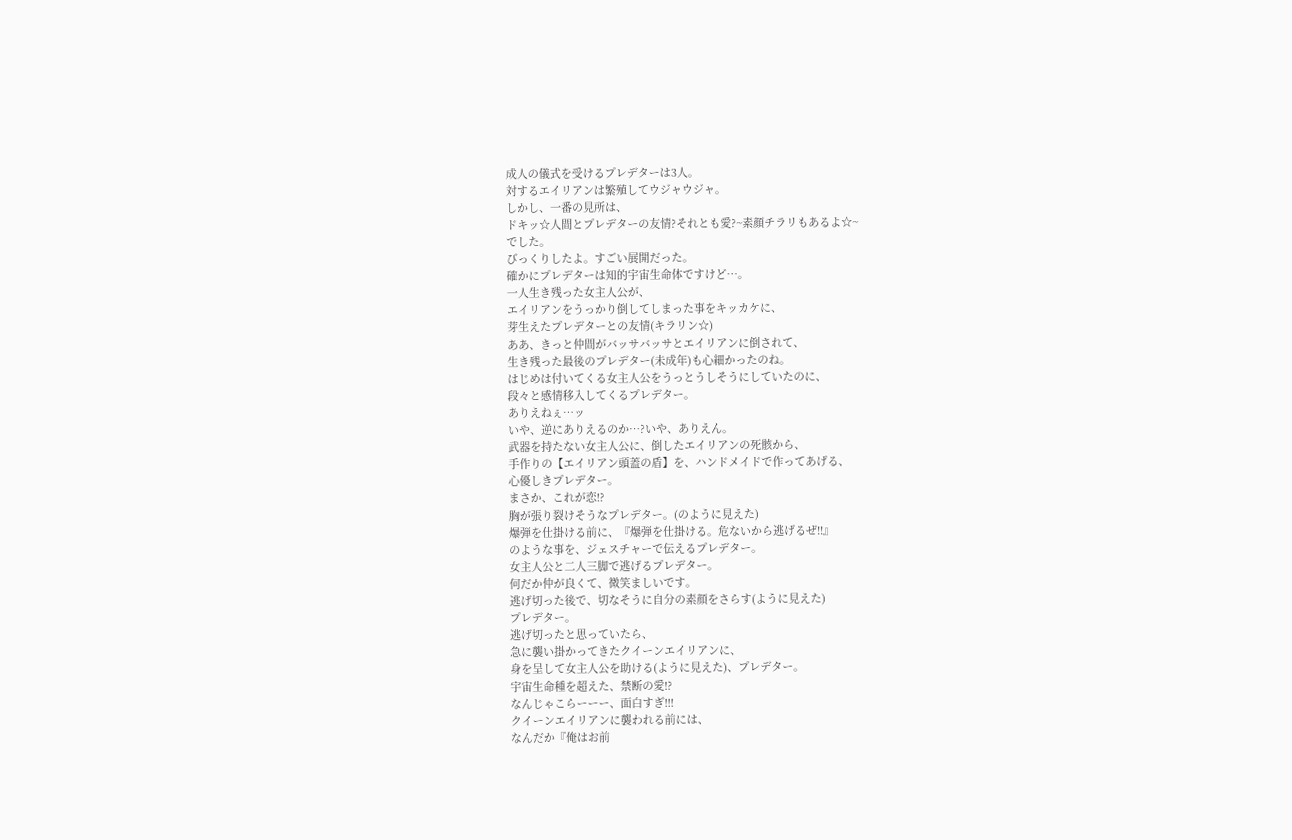成人の儀式を受けるプレデターは3人。
対するエイリアンは繁殖してウジャウジャ。
しかし、一番の見所は、
ドキッ☆人間とプレデターの友情?それとも愛?~素顔チラリもあるよ☆~
でした。
びっくりしたよ。すごい展開だった。
確かにプレデターは知的宇宙生命体ですけど…。
一人生き残った女主人公が、
エイリアンをうっかり倒してしまった事をキッカケに、
芽生えたプレデターとの友情(キラリン☆)
ああ、きっと仲間がバッサバッサとエイリアンに倒されて、
生き残った最後のプレデター(未成年)も心細かったのね。
はじめは付いてくる女主人公をうっとうしそうにしていたのに、
段々と感情移入してくるプレデター。
ありえねぇ…ッ
いや、逆にありえるのか…?いや、ありえん。
武器を持たない女主人公に、倒したエイリアンの死骸から、
手作りの【エイリアン頭蓋の盾】を、ハンドメイドで作ってあげる、
心優しきプレデター。
まさか、これが恋!?
胸が張り裂けそうなプレデター。(のように見えた)
爆弾を仕掛ける前に、『爆弾を仕掛ける。危ないから逃げるぜ!!』
のような事を、ジェスチャーで伝えるプレデター。
女主人公と二人三脚で逃げるプレデター。
何だか仲が良くて、微笑ましいです。
逃げ切った後で、切なそうに自分の素顔をさらす(ように見えた)
プレデター。
逃げ切ったと思っていたら、
急に襲い掛かってきたクイーンエイリアンに、
身を呈して女主人公を助ける(ように見えた)、プレデター。
宇宙生命種を超えた、禁断の愛!?
なんじゃこらーーー、面白すぎ!!!
クイーンエイリアンに襲われる前には、
なんだか『俺はお前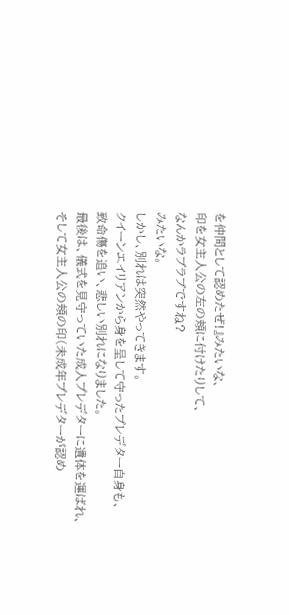を仲間として認めたぜ!』みたいな、
印を女主人公の左の頬に付けたりして、
なんかラブラブですね?
みたいな。
しかし、別れは突然やってきます。
クイーンエイリアンから身を呈して守ったプレデター自身も、
致命傷を追い、悲しい別れになりました。
最後は、儀式を見守っていた成人プレデターに遺体を運ばれ、
そして女主人公の頬の印(未成年プレデターが認め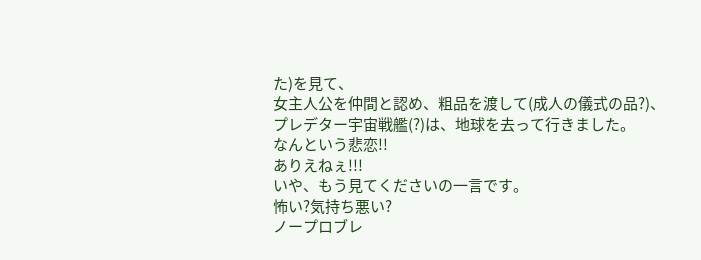た)を見て、
女主人公を仲間と認め、粗品を渡して(成人の儀式の品?)、
プレデター宇宙戦艦(?)は、地球を去って行きました。
なんという悲恋!!
ありえねぇ!!!
いや、もう見てくださいの一言です。
怖い?気持ち悪い?
ノープロブレ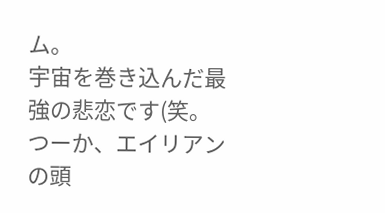ム。
宇宙を巻き込んだ最強の悲恋です(笑。
つーか、エイリアンの頭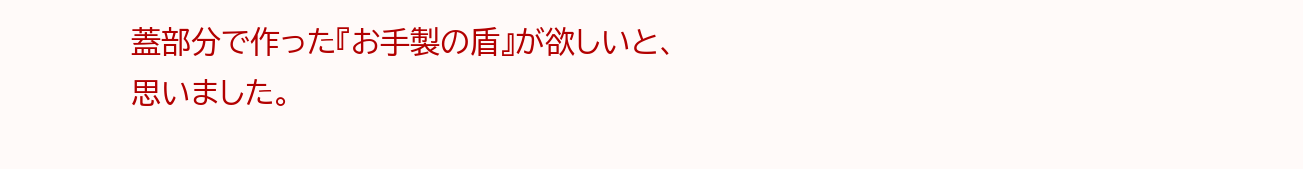蓋部分で作った『お手製の盾』が欲しいと、
思いました。